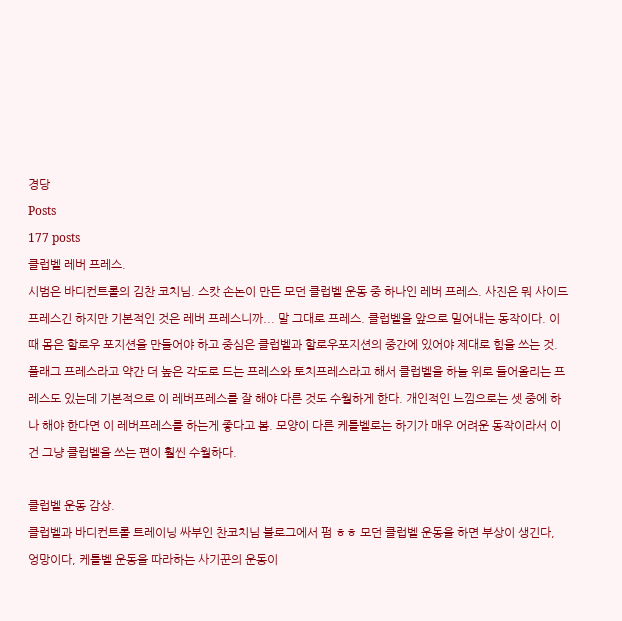경당
Posts
177 posts
클럽벨 레버 프레스.
시범은 바디컨트롤의 김찬 코치님. 스캇 손논이 만든 모던 클럽벨 운동 중 하나인 레버 프레스. 사진은 뭐 사이드 프레스긴 하지만 기본적인 것은 레버 프레스니까... 말 그대로 프레스. 클럽벨을 앞으로 밀어내는 동작이다. 이때 몸은 할로우 포지션을 만들어야 하고 중심은 클럽벨과 할로우포지션의 중간에 있어야 제대로 힘을 쓰는 것. 플래그 프레스라고 약간 더 높은 각도로 드는 프레스와 토치프레스라고 해서 클럽벨을 하늘 위로 들어올리는 프레스도 있는데 기본적으로 이 레버프레스를 잘 해야 다른 것도 수월하게 한다. 개인적인 느낌으로는 셋 중에 하나 해야 한다면 이 레버프레스를 하는게 좋다고 봄. 모양이 다른 케틀벨로는 하기가 매우 어려운 동작이라서 이건 그냥 클럽벨을 쓰는 편이 훨씬 수월하다.

클럽벨 운동 감상.
클럽벨과 바디컨트롤 트레이닝 싸부인 찬코치님 블로그에서 펌 ㅎㅎ 모던 클럽벨 운동을 하면 부상이 생긴다, 엉망이다, 케틀벨 운동을 따라하는 사기꾼의 운동이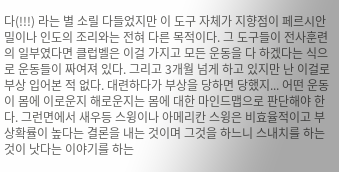다(!!!) 라는 별 소릴 다들었지만 이 도구 자체가 지향점이 페르시안 밀이나 인도의 조리와는 전혀 다른 목적이다. 그 도구들이 전사훈련의 일부였다면 클럽벨은 이걸 가지고 모든 운동을 다 하겠다는 식으로 운동들이 짜여져 있다. 그리고 3개월 넘게 하고 있지만 난 이걸로 부상 입어본 적 없다. 대련하다가 부상을 당하면 당했지... 어떤 운동이 몸에 이로운지 해로운지는 몸에 대한 마인드맵으로 판단해야 한다. 그런면에서 새우등 스윙이나 아메리칸 스윙은 비효율적이고 부상확률이 높다는 결론을 내는 것이며 그것을 하느니 스내치를 하는 것이 낫다는 이야기를 하는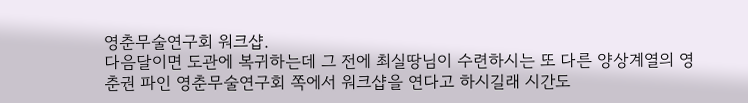영춘무술연구회 워크샵.
다음달이면 도관에 복귀하는데 그 전에 최실땅님이 수련하시는 또 다른 양상계열의 영춘권 파인 영춘무술연구회 쪽에서 워크샵을 연다고 하시길래 시간도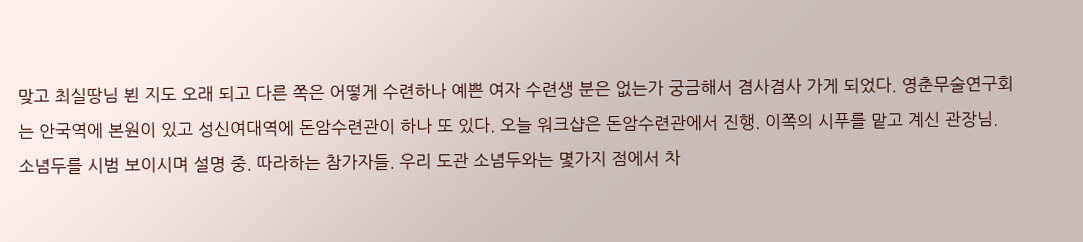맞고 최실땅님 뵌 지도 오래 되고 다른 쪽은 어떻게 수련하나 예쁜 여자 수련생 분은 없는가 궁금해서 겸사겸사 가게 되었다. 영춘무술연구회는 안국역에 본원이 있고 성신여대역에 돈암수련관이 하나 또 있다. 오늘 워크샵은 돈암수련관에서 진행. 이쪽의 시푸를 맡고 계신 관장님. 소념두를 시범 보이시며 설명 중. 따라하는 참가자들. 우리 도관 소념두와는 몇가지 점에서 차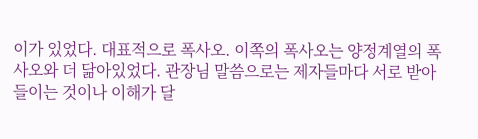이가 있었다. 대표적으로 폭사오. 이쪽의 폭사오는 양정계열의 폭사오와 더 닮아있었다. 관장님 말씀으로는 제자들마다 서로 받아들이는 것이나 이해가 달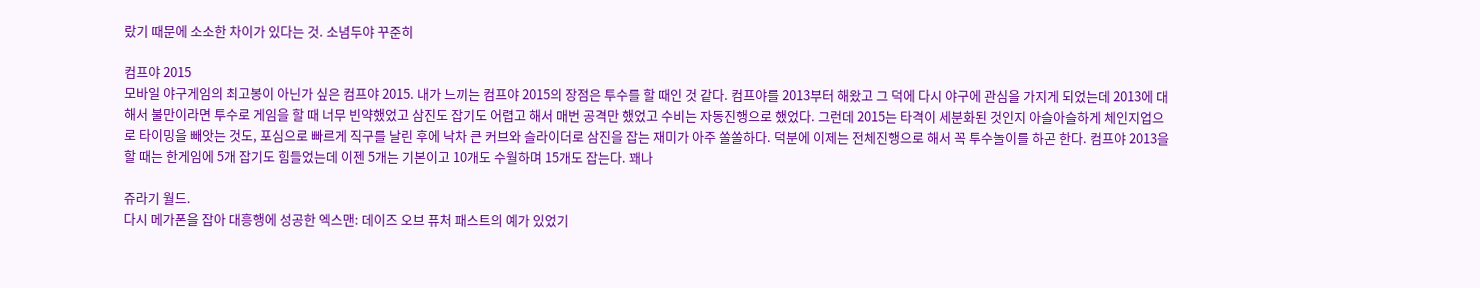랐기 때문에 소소한 차이가 있다는 것. 소념두야 꾸준히

컴프야 2015
모바일 야구게임의 최고봉이 아닌가 싶은 컴프야 2015. 내가 느끼는 컴프야 2015의 장점은 투수를 할 때인 것 같다. 컴프야를 2013부터 해왔고 그 덕에 다시 야구에 관심을 가지게 되었는데 2013에 대해서 불만이라면 투수로 게임을 할 때 너무 빈약했었고 삼진도 잡기도 어렵고 해서 매번 공격만 했었고 수비는 자동진행으로 했었다. 그런데 2015는 타격이 세분화된 것인지 아슬아슬하게 체인지업으로 타이밍을 빼앗는 것도, 포심으로 빠르게 직구를 날린 후에 낙차 큰 커브와 슬라이더로 삼진을 잡는 재미가 아주 쏠쏠하다. 덕분에 이제는 전체진행으로 해서 꼭 투수놀이를 하곤 한다. 컴프야 2013을 할 때는 한게임에 5개 잡기도 힘들었는데 이젠 5개는 기본이고 10개도 수월하며 15개도 잡는다. 꽤나

쥬라기 월드.
다시 메가폰을 잡아 대흥행에 성공한 엑스맨: 데이즈 오브 퓨처 패스트의 예가 있었기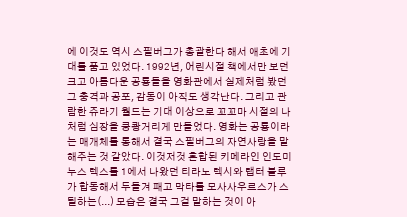에 이것도 역시 스필버그가 총괄한다 해서 애초에 기대를 품고 있었다. 1992년, 어린시절 책에서만 보던 크고 아름다운 공룡들을 영화관에서 실제처럼 봤던 그 충격과 공포, 감동이 아직도 생각난다. 그리고 관람한 쥬라기 월드는 기대 이상으로 꼬꼬마 시절의 나처럼 심장을 쿵쾅거리게 만들었다. 영화는 공룡이라는 매개체를 통해서 결국 스필버그의 자연사랑을 말해주는 것 같았다. 이것저것 혼합된 키메라인 인도미누스 렉스를 1에서 나왔던 티라노 렉시와 랩터 블루가 합동해서 두들겨 패고 막타를 모사사우르스가 스틸하는(...) 모습은 결국 그걸 말하는 것이 아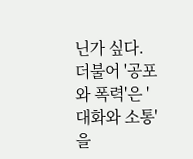닌가 싶다. 더불어 '공포와 폭력'은 '대화와 소통'을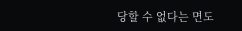당할 수 없다는 면도